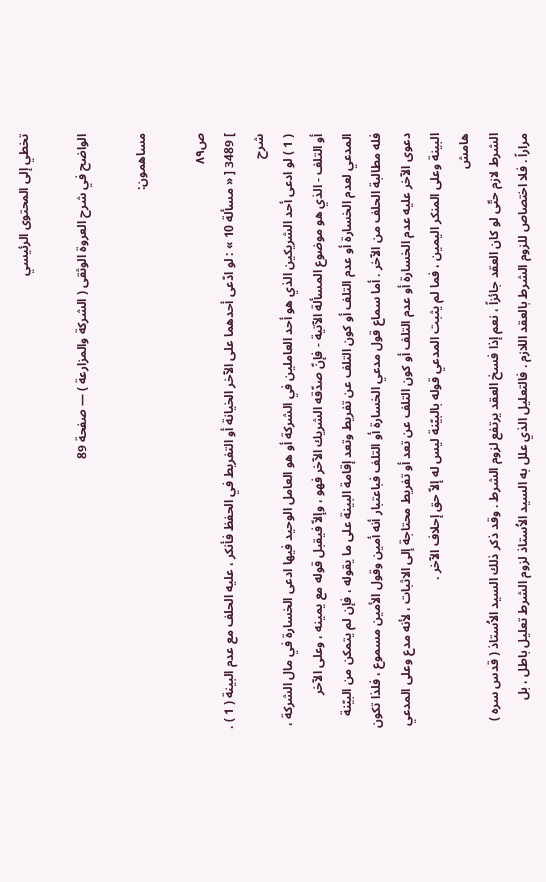تخطي إلى المحتوى الرئيسي

الواضح في شرح العروة الوثقى ( الشركة والمزارعة ) — صفحة 89

مساهمون:

ص٨٩
] 3489 [ « مسألة 10 » : لو ادّعى أحدهما على الآخر الخيانة أو التفريط في الحفظ فأنكر ، عليه الحلف مع عدم البينة ( 1 ) .
شرح
( 1 ) لو ادعى أحد الشريكين الذي هو أحد العاملين في الشركة أو هو العامل الوحيد فيها ادعى الخسارة في مال الشركة ، أو التلف - الذي هو موضوع المسألة الآتية - فإنّ صدّقه الشريك الآخر فهو ، وإلاّ فيقبل قوله مع يمينه ، وعلى الآخر المدعي لعدم الخسارة أو عدم التلف أو كون التلف عن تفريط وتعد إقامة البينة على ما يقوله ، فإن لم يتمكن من البيّنة فله مطالبة الحلف من الآخر . أما سماع قول مدعي الخسارة أو التلف فباعتبار أنه أمين وقول الأمين مسموع ، فلذا تكون دعوى الآخر عليه عدم الخسارة أو عدم التلف أو كون التلف عن تعد أو تفريط محتاجة إلى الاثبات ، لأنه مدع وعلى المدعي البينة وعلى المنكر اليمين ، فما لم يثبت المدعي قوله بالبيّنة ليس له إلاّ حق إحلاف الآخر .
هامش
الشرط لازم حتّى لو كان العقد جائزاً ، نعم إذا فسخ العقد يرتفع لزوم الشرط . وقد ذكر ذلك السيد الاُستاذ ( قدس سره ) مراراً . فلا اختصاص للزوم الشرط بالعقد اللازم . فالتعليل الذي علل به السيد الاُستاذ لزوم الشرط تعليل باطل ، بل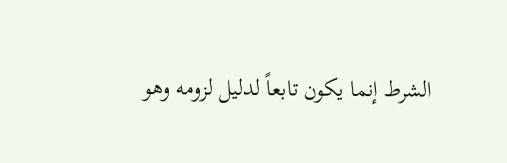الشرط إنما يكون تابعاً لدليل لزومه وهو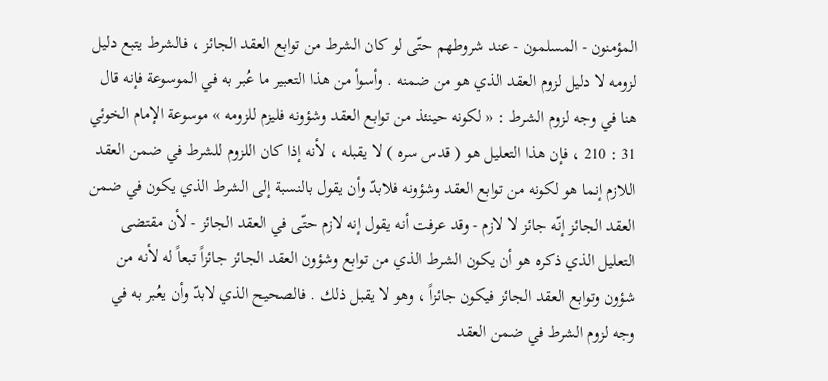المؤمنون - المسلمون - عند شروطهم حتّى لو كان الشرط من توابع العقد الجائز ، فالشرط يتبع دليل لزومه لا دليل لزوم العقد الذي هو من ضمنه . وأسوأ من هذا التعبير ما عُبر به في الموسوعة فإنه قال هنا في وجه لزوم الشرط : « لكونه حينئذ من توابع العقد وشؤونه فليزم للزومه » موسوعة الإمام الخوئي 31 : 210 ، فإن هذا التعليل هو ( قدس سره ) لا يقبله ، لأنه إذا كان اللزوم للشرط في ضمن العقد اللازم إنما هو لكونه من توابع العقد وشؤونه فلابدّ وأن يقول بالنسبة إلى الشرط الذي يكون في ضمن العقد الجائز إنّه جائز لا لازم - وقد عرفت أنه يقول إنه لازم حتّى في العقد الجائز - لأن مقتضى التعليل الذي ذكره هو أن يكون الشرط الذي من توابع وشؤون العقد الجائز جائزاً تبعاً له لأنه من شؤون وتوابع العقد الجائز فيكون جائزاً ، وهو لا يقبل ذلك . فالصحيح الذي لابدّ وأن يعُبر به في وجه لزوم الشرط في ضمن العقد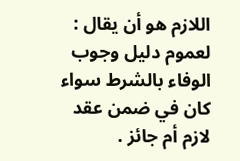اللازم هو أن يقال : لعموم دليل وجوب الوفاء بالشرط سواء كان في ضمن عقد لازم أم جائز .